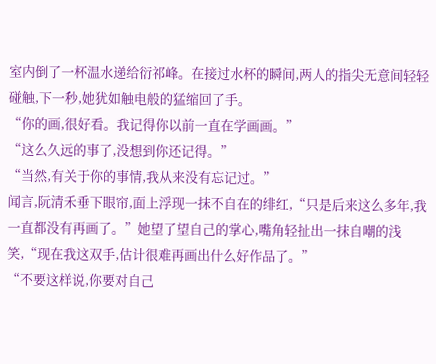室内倒了一杯温水递给衍祁峰。在接过水杯的瞬间,两人的指尖无意间轻轻碰触,下一秒,她犹如触电般的猛缩回了手。
“你的画,很好看。我记得你以前一直在学画画。”
“这么久远的事了,没想到你还记得。”
“当然,有关于你的事情,我从来没有忘记过。”
闻言,阮清禾垂下眼帘,面上浮现一抹不自在的绯红,“只是后来这么多年,我一直都没有再画了。”她望了望自己的掌心,嘴角轻扯出一抹自嘲的浅笑,“现在我这双手,估计很难再画出什么好作品了。”
“不要这样说,你要对自己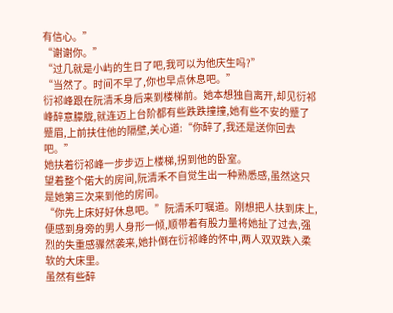有信心。”
“谢谢你。”
“过几就是小屿的生日了吧,我可以为他庆生吗?”
“当然了。时间不早了,你也早点休息吧。”
衍祁峰跟在阮清禾身后来到楼梯前。她本想独自离开,却见衍祁峰醉意朦胧,就连迈上台阶都有些跌跌撞撞,她有些不安的蹙了蹙眉,上前扶住他的隔壁,关心道:“你醉了,我还是送你回去吧。”
她扶着衍祁峰一步步迈上楼梯,拐到他的卧室。
望着整个偌大的房间,阮清禾不自觉生出一种熟悉感,虽然这只是她第三次来到他的房间。
“你先上床好好休息吧。”阮清禾叮嘱道。刚想把人扶到床上,便感到身旁的男人身形一倾,顺带着有股力量将她扯了过去,强烈的失重感骤然袭来,她扑倒在衍祁峰的怀中,两人双双跌入柔软的大床里。
虽然有些醉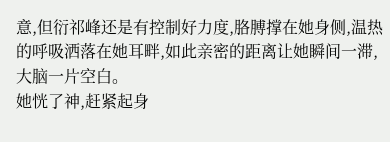意,但衍祁峰还是有控制好力度,胳膊撑在她身侧,温热的呼吸洒落在她耳畔,如此亲密的距离让她瞬间一滞,大脑一片空白。
她恍了神,赶紧起身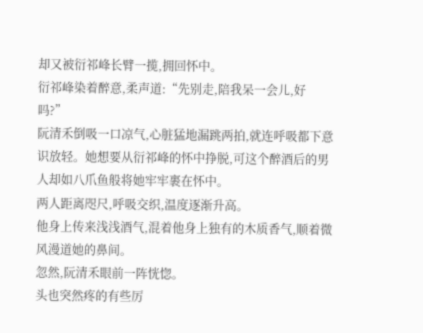却又被衍祁峰长臂一揽,拥回怀中。
衍祁峰染着醉意,柔声道:“先别走,陪我呆一会儿,好吗?”
阮清禾倒吸一口凉气,心脏猛地漏跳两拍,就连呼吸都下意识放轻。她想要从衍祁峰的怀中挣脱,可这个醉酒后的男人却如八爪鱼般将她牢牢裹在怀中。
两人距离咫尺,呼吸交织,温度逐渐升高。
他身上传来浅浅酒气,混着他身上独有的木质香气,顺着微风漫道她的鼻间。
忽然,阮清禾眼前一阵恍惚。
头也突然疼的有些厉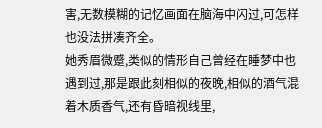害,无数模糊的记忆画面在脑海中闪过,可怎样也没法拼凑齐全。
她秀眉微蹙,类似的情形自己曾经在睡梦中也遇到过,那是跟此刻相似的夜晚,相似的酒气混着木质香气,还有昏暗视线里,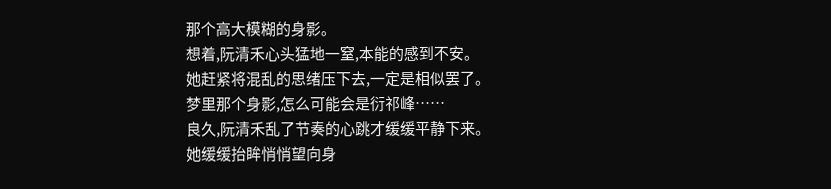那个高大模糊的身影。
想着,阮清禾心头猛地一窒,本能的感到不安。
她赶紧将混乱的思绪压下去,一定是相似罢了。
梦里那个身影,怎么可能会是衍祁峰……
良久,阮清禾乱了节奏的心跳才缓缓平静下来。
她缓缓抬眸悄悄望向身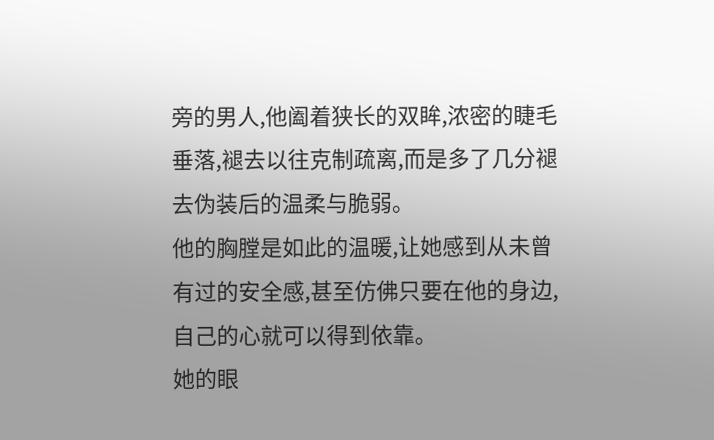旁的男人,他阖着狭长的双眸,浓密的睫毛垂落,褪去以往克制疏离,而是多了几分褪去伪装后的温柔与脆弱。
他的胸膛是如此的温暖,让她感到从未曾有过的安全感,甚至仿佛只要在他的身边,自己的心就可以得到依靠。
她的眼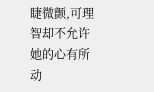睫微颤,可理智却不允许她的心有所动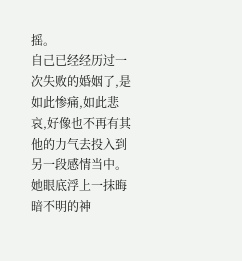摇。
自己已经经历过一次失败的婚姻了,是如此惨痛,如此悲哀,好像也不再有其他的力气去投入到另一段感情当中。
她眼底浮上一抹晦暗不明的神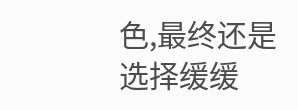色,最终还是选择缓缓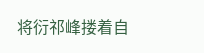将衍祁峰搂着自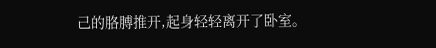己的胳膊推开,起身轻轻离开了卧室。